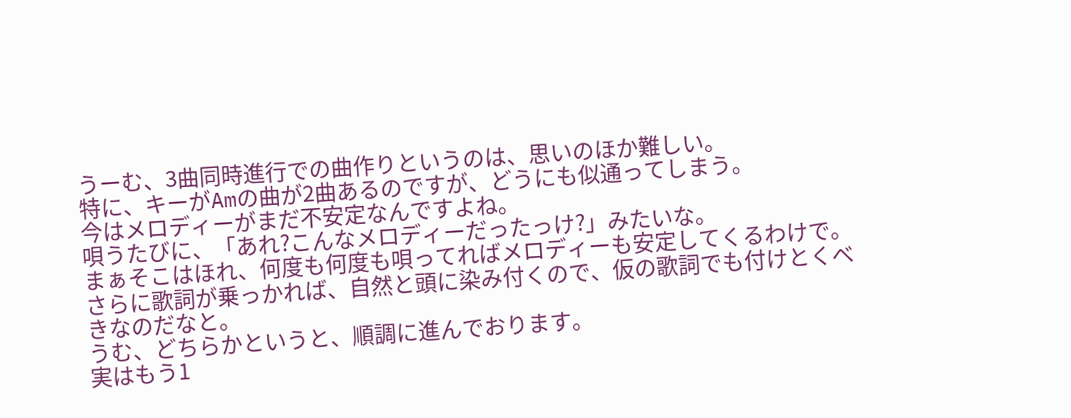うーむ、3曲同時進行での曲作りというのは、思いのほか難しい。
特に、キーがAmの曲が2曲あるのですが、どうにも似通ってしまう。
今はメロディーがまだ不安定なんですよね。
唄うたびに、「あれ?こんなメロディーだったっけ?」みたいな。
まぁそこはほれ、何度も何度も唄ってればメロディーも安定してくるわけで。
さらに歌詞が乗っかれば、自然と頭に染み付くので、仮の歌詞でも付けとくべきなのだなと。
うむ、どちらかというと、順調に進んでおります。
実はもう1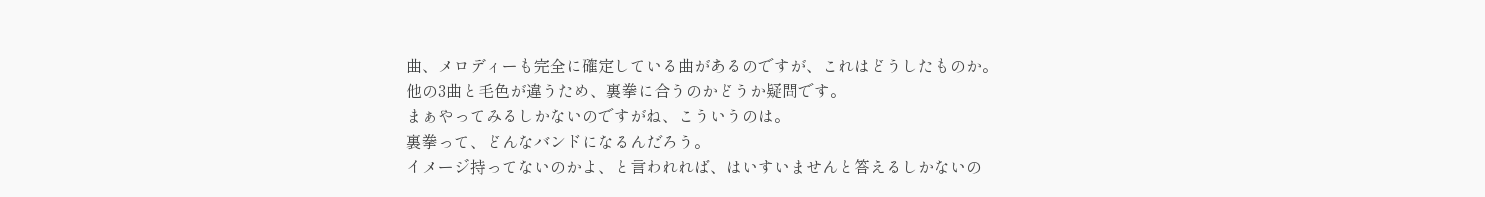曲、メロディーも完全に確定している曲があるのですが、これはどうしたものか。
他の3曲と毛色が違うため、裏拳に合うのかどうか疑問です。
まぁやってみるしかないのですがね、こういうのは。
裏拳って、どんなバンドになるんだろう。
イメージ持ってないのかよ、と言われれば、はいすいませんと答えるしかないの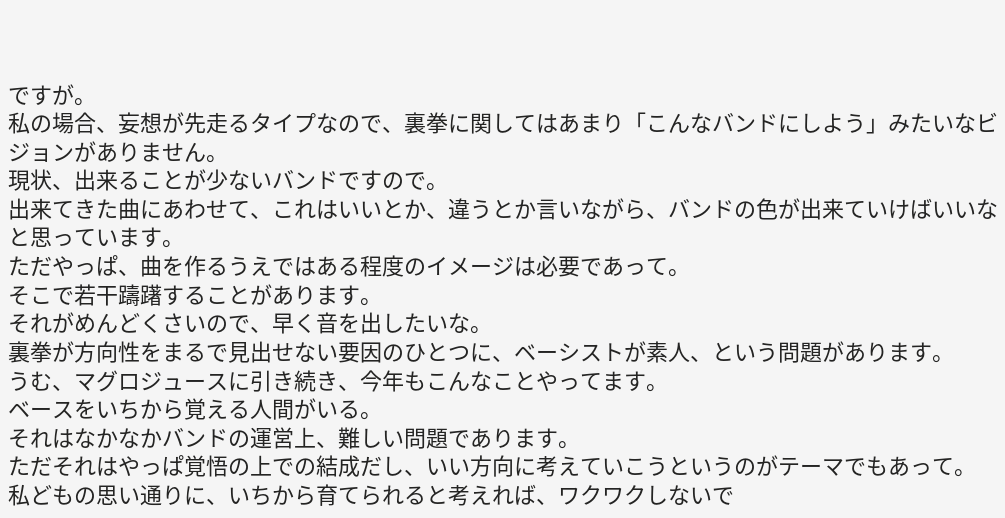ですが。
私の場合、妄想が先走るタイプなので、裏拳に関してはあまり「こんなバンドにしよう」みたいなビジョンがありません。
現状、出来ることが少ないバンドですので。
出来てきた曲にあわせて、これはいいとか、違うとか言いながら、バンドの色が出来ていけばいいなと思っています。
ただやっぱ、曲を作るうえではある程度のイメージは必要であって。
そこで若干躊躇することがあります。
それがめんどくさいので、早く音を出したいな。
裏拳が方向性をまるで見出せない要因のひとつに、ベーシストが素人、という問題があります。
うむ、マグロジュースに引き続き、今年もこんなことやってます。
ベースをいちから覚える人間がいる。
それはなかなかバンドの運営上、難しい問題であります。
ただそれはやっぱ覚悟の上での結成だし、いい方向に考えていこうというのがテーマでもあって。
私どもの思い通りに、いちから育てられると考えれば、ワクワクしないで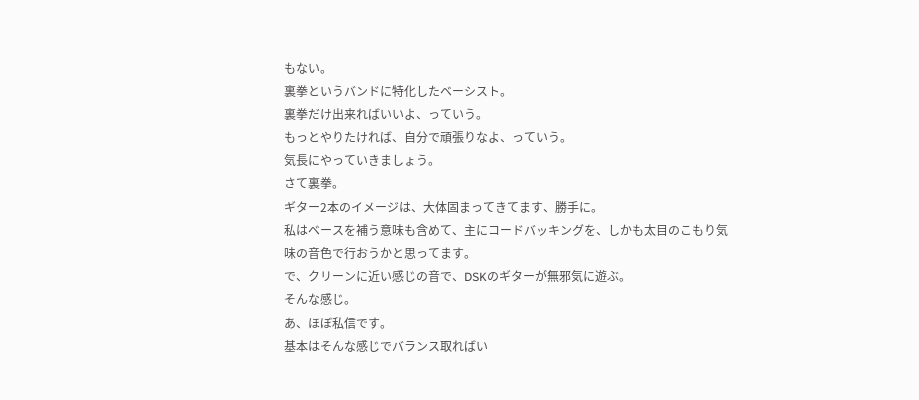もない。
裏拳というバンドに特化したベーシスト。
裏拳だけ出来ればいいよ、っていう。
もっとやりたければ、自分で頑張りなよ、っていう。
気長にやっていきましょう。
さて裏拳。
ギター2本のイメージは、大体固まってきてます、勝手に。
私はベースを補う意味も含めて、主にコードバッキングを、しかも太目のこもり気味の音色で行おうかと思ってます。
で、クリーンに近い感じの音で、DSKのギターが無邪気に遊ぶ。
そんな感じ。
あ、ほぼ私信です。
基本はそんな感じでバランス取ればい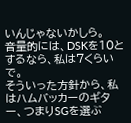いんじゃないかしら。
音量的には、DSKを10とするなら、私は7くらいで。
そういった方針から、私はハムバッカーのギター、つまりSGを選ぶ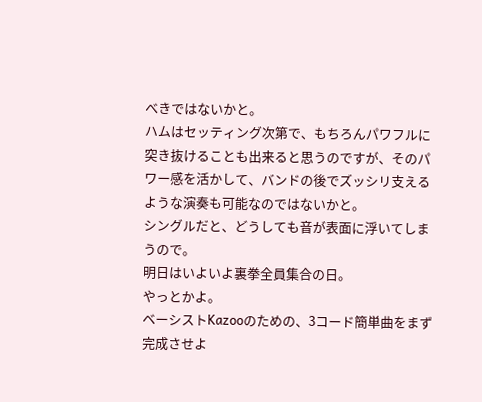べきではないかと。
ハムはセッティング次第で、もちろんパワフルに突き抜けることも出来ると思うのですが、そのパワー感を活かして、バンドの後でズッシリ支えるような演奏も可能なのではないかと。
シングルだと、どうしても音が表面に浮いてしまうので。
明日はいよいよ裏拳全員集合の日。
やっとかよ。
ベーシストKazooのための、3コード簡単曲をまず完成させよ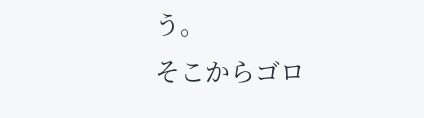う。
そこからゴロ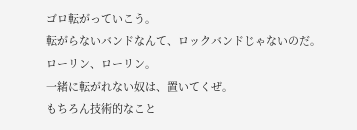ゴロ転がっていこう。
転がらないバンドなんて、ロックバンドじゃないのだ。
ローリン、ローリン。
一緒に転がれない奴は、置いてくぜ。
もちろん技術的なこと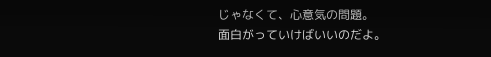じゃなくて、心意気の問題。
面白がっていけばいいのだよ。